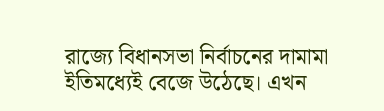রাজ্যে বিধানসভা নির্বাচনের দামামা ইতিমধ্যেই বেজে উঠেছে। এখন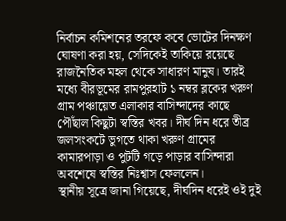নির্বাচন কমিশনের তরফে কবে ভোটের দিনক্ষণ ঘোষণা করা হয়, সেদিকেই তাকিয়ে রয়েছে রাজনৈতিক মহল থেকে সাধারণ মানুষ। তারই মধ্যে বীরভূমের রামপুরহাট ১ নম্বর ব্লকের খরুণ গ্রাম পঞ্চায়েত এলাকার বাসিন্দাদের কাছে পৌঁছাল কিছুটা স্বস্তির খবর। দীর্ঘ দিন ধরে তীব্র জলসংকটে ভুগতে থাকা খরুণ গ্রামের কামারপাড়া ও পুটটি গড়ে পাড়ার বাসিন্দারা অবশেষে স্বস্তির নিঃশ্বাস ফেললেন।
স্থানীয় সূত্রে জানা গিয়েছে, দীর্ঘদিন ধরেই ওই দুই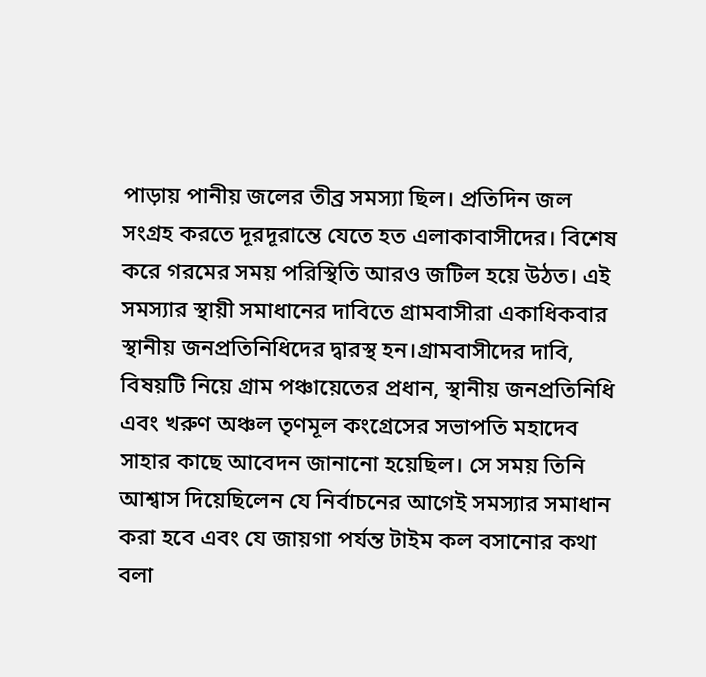পাড়ায় পানীয় জলের তীব্র সমস্যা ছিল। প্রতিদিন জল সংগ্রহ করতে দূরদূরান্তে যেতে হত এলাকাবাসীদের। বিশেষ করে গরমের সময় পরিস্থিতি আরও জটিল হয়ে উঠত। এই সমস্যার স্থায়ী সমাধানের দাবিতে গ্রামবাসীরা একাধিকবার স্থানীয় জনপ্রতিনিধিদের দ্বারস্থ হন।গ্রামবাসীদের দাবি, বিষয়টি নিয়ে গ্রাম পঞ্চায়েতের প্রধান, স্থানীয় জনপ্রতিনিধি এবং খরুণ অঞ্চল তৃণমূল কংগ্রেসের সভাপতি মহাদেব সাহার কাছে আবেদন জানানো হয়েছিল। সে সময় তিনি আশ্বাস দিয়েছিলেন যে নির্বাচনের আগেই সমস্যার সমাধান করা হবে এবং যে জায়গা পর্যন্ত টাইম কল বসানোর কথা বলা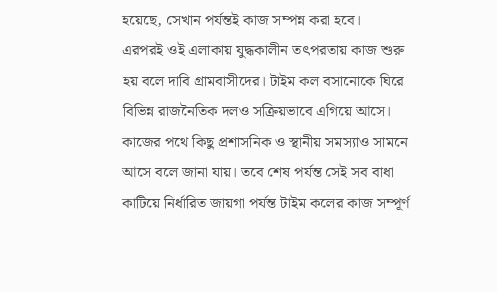হয়েছে, সেখান পর্যন্তই কাজ সম্পন্ন করা হবে।
এরপরই ওই এলাকায় যুদ্ধকালীন তৎপরতায় কাজ শুরু হয় বলে দাবি গ্রামবাসীদের। টাইম কল বসানোকে ঘিরে বিভিন্ন রাজনৈতিক দলও সক্রিয়ভাবে এগিয়ে আসে। কাজের পথে কিছু প্রশাসনিক ও স্থানীয় সমস্যাও সামনে আসে বলে জানা যায়। তবে শেষ পর্যন্ত সেই সব বাধা কাটিয়ে নির্ধারিত জায়গা পর্যন্ত টাইম কলের কাজ সম্পূর্ণ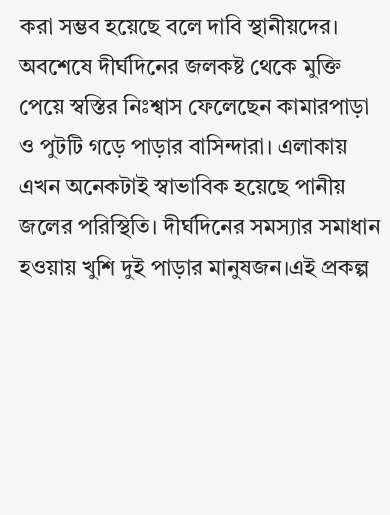করা সম্ভব হয়েছে বলে দাবি স্থানীয়দের।
অবশেষে দীর্ঘদিনের জলকষ্ট থেকে মুক্তি পেয়ে স্বস্তির নিঃশ্বাস ফেলেছেন কামারপাড়া ও পুটটি গড়ে পাড়ার বাসিন্দারা। এলাকায় এখন অনেকটাই স্বাভাবিক হয়েছে পানীয় জলের পরিস্থিতি। দীর্ঘদিনের সমস্যার সমাধান হওয়ায় খুশি দুই পাড়ার মানুষজন।এই প্রকল্প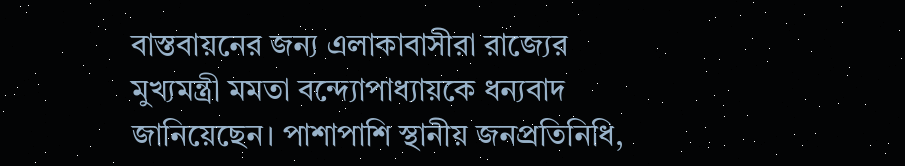বাস্তবায়নের জন্য এলাকাবাসীরা রাজ্যের মুখ্যমন্ত্রী মমতা বন্দ্যোপাধ্যায়কে ধন্যবাদ জানিয়েছেন। পাশাপাশি স্থানীয় জনপ্রতিনিধি,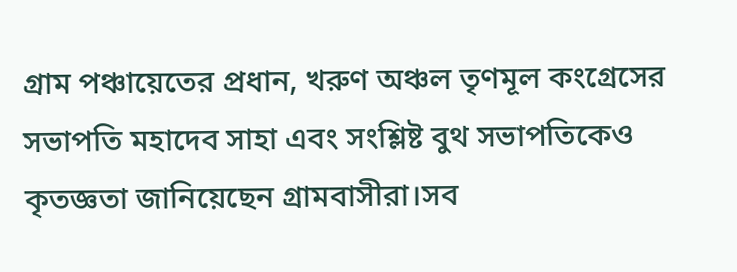গ্রাম পঞ্চায়েতের প্রধান, খরুণ অঞ্চল তৃণমূল কংগ্রেসের সভাপতি মহাদেব সাহা এবং সংশ্লিষ্ট বুথ সভাপতিকেও কৃতজ্ঞতা জানিয়েছেন গ্রামবাসীরা।সব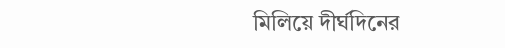মিলিয়ে দীর্ঘদিনের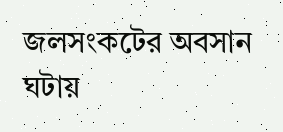জলসংকটের অবসান ঘটায়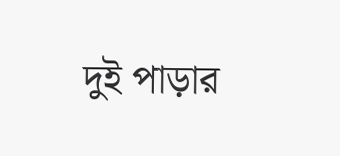দুই পাড়ার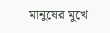মানুষের মুখে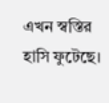এখন স্বস্তির হাসি ফুটেছে।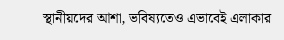স্থানীয়দের আশা, ভবিষ্যতেও এভাবেই এলাকার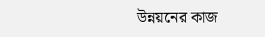উন্নয়নের কাজ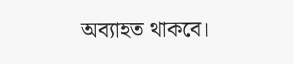অব্যাহত থাকবে।